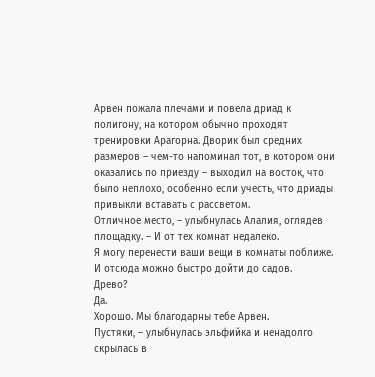Арвен пожала плечами и повела дриад к полигону, на котором обычно проходят тренировки Арагорна. Дворик был средних размеров – чем-то напоминал тот, в котором они оказались по приезду – выходил на восток, что было неплохо, особенно если учесть, что дриады привыкли вставать с рассветом.
Отличное место, – улыбнулась Алалия, оглядев площадку. – И от тех комнат недалеко.
Я могу перенести ваши вещи в комнаты поближе. И отсюда можно быстро дойти до садов.
Древо?
Да.
Хорошо. Мы благодарны тебе Арвен.
Пустяки, – улыбнулась эльфийка и ненадолго скрылась в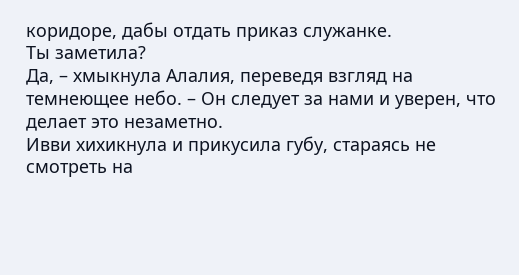коридоре, дабы отдать приказ служанке.
Ты заметила?
Да, – хмыкнула Алалия, переведя взгляд на темнеющее небо. – Он следует за нами и уверен, что делает это незаметно.
Ивви хихикнула и прикусила губу, стараясь не смотреть на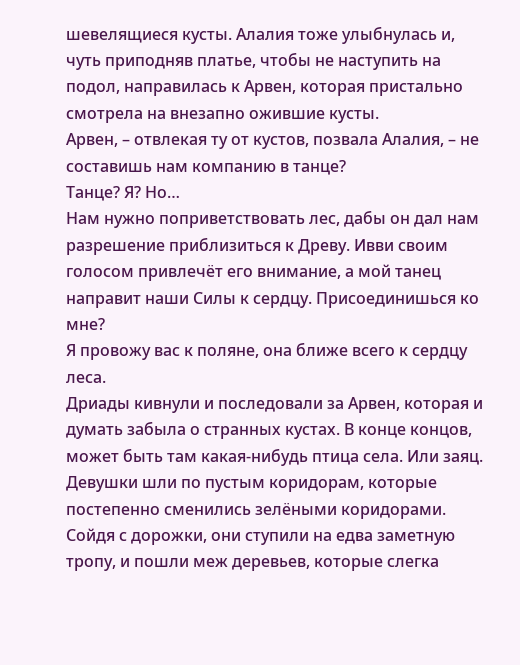шевелящиеся кусты. Алалия тоже улыбнулась и, чуть приподняв платье, чтобы не наступить на подол, направилась к Арвен, которая пристально смотрела на внезапно ожившие кусты.
Арвен, – отвлекая ту от кустов, позвала Алалия, – не составишь нам компанию в танце?
Танце? Я? Но…
Нам нужно поприветствовать лес, дабы он дал нам разрешение приблизиться к Древу. Ивви своим голосом привлечёт его внимание, а мой танец направит наши Силы к сердцу. Присоединишься ко мне?
Я провожу вас к поляне, она ближе всего к сердцу леса.
Дриады кивнули и последовали за Арвен, которая и думать забыла о странных кустах. В конце концов, может быть там какая-нибудь птица села. Или заяц.
Девушки шли по пустым коридорам, которые постепенно сменились зелёными коридорами. Сойдя с дорожки, они ступили на едва заметную тропу, и пошли меж деревьев, которые слегка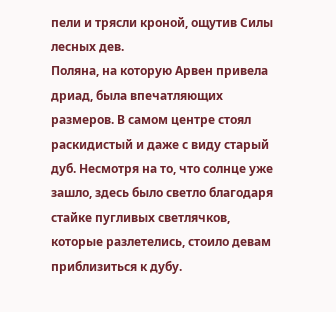пели и трясли кроной, ощутив Силы лесных дев.
Поляна, на которую Арвен привела дриад, была впечатляющих размеров. В самом центре стоял раскидистый и даже с виду старый дуб. Несмотря на то, что солнце уже зашло, здесь было светло благодаря стайке пугливых светлячков, которые разлетелись, стоило девам приблизиться к дубу.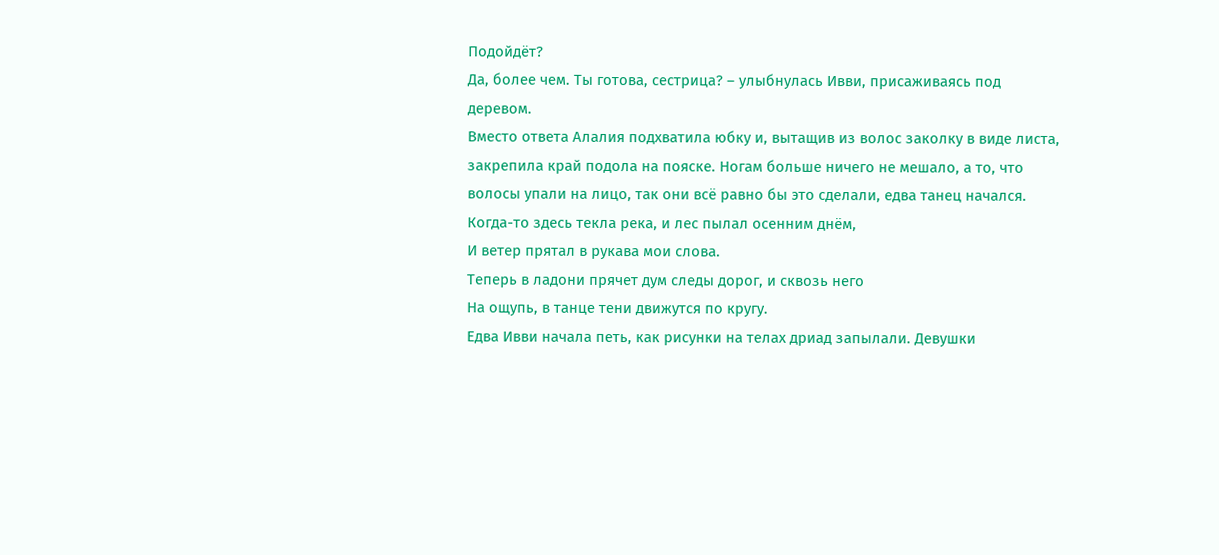Подойдёт?
Да, более чем. Ты готова, сестрица? – улыбнулась Ивви, присаживаясь под деревом.
Вместо ответа Алалия подхватила юбку и, вытащив из волос заколку в виде листа, закрепила край подола на пояске. Ногам больше ничего не мешало, а то, что волосы упали на лицо, так они всё равно бы это сделали, едва танец начался.
Когда-то здесь текла река, и лес пылал осенним днём,
И ветер прятал в рукава мои слова.
Теперь в ладони прячет дум следы дорог, и сквозь него
На ощупь, в танце тени движутся по кругу.
Едва Ивви начала петь, как рисунки на телах дриад запылали. Девушки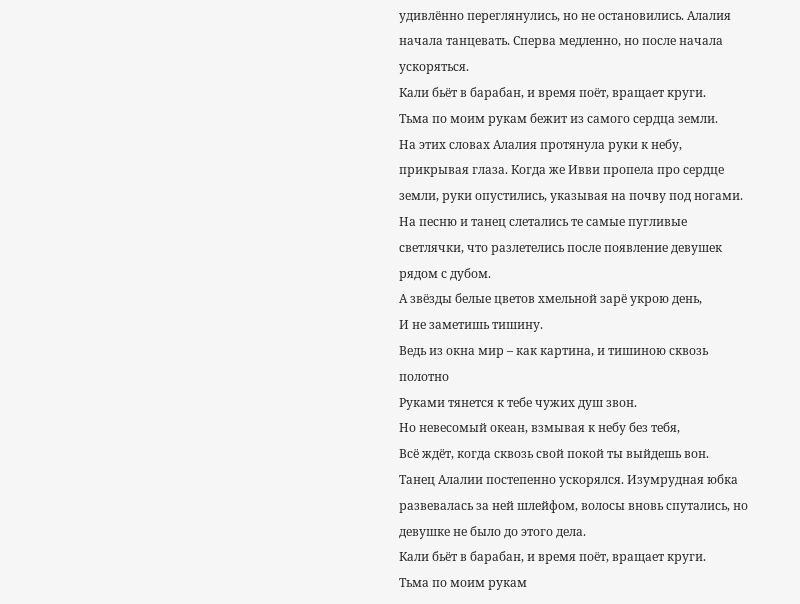удивлённо переглянулись, но не остановились. Алалия начала танцевать. Сперва медленно, но после начала ускоряться.
Кали бьёт в барабан, и время поёт, вращает круги.
Тьма по моим рукам бежит из самого сердца земли.
На этих словах Алалия протянула руки к небу, прикрывая глаза. Когда же Ивви пропела про сердце земли, руки опустились, указывая на почву под ногами. На песню и танец слетались те самые пугливые светлячки, что разлетелись после появление девушек рядом с дубом.
А звёзды белые цветов хмельной зарё укрою день,
И не заметишь тишину.
Ведь из окна мир – как картина, и тишиною сквозь полотно
Руками тянется к тебе чужих душ звон.
Но невесомый океан, взмывая к небу без тебя,
Всё ждёт, когда сквозь свой покой ты выйдешь вон.
Танец Алалии постепенно ускорялся. Изумрудная юбка развевалась за ней шлейфом, волосы вновь спутались, но девушке не было до этого дела.
Кали бьёт в барабан, и время поёт, вращает круги.
Тьма по моим рукам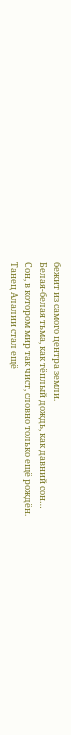бежит из самого центра земли.
Белая-белая тьма, как тёплый дождь, как давний сон…
Сон, в котором мир так чист, словно только ещё рождён.
Танец Алалии стал ещё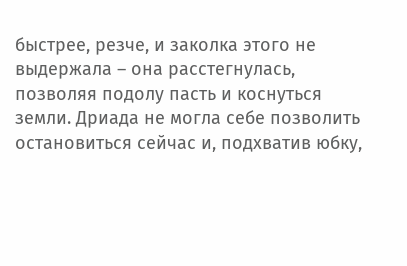быстрее, резче, и заколка этого не выдержала – она расстегнулась, позволяя подолу пасть и коснуться земли. Дриада не могла себе позволить остановиться сейчас и, подхватив юбку,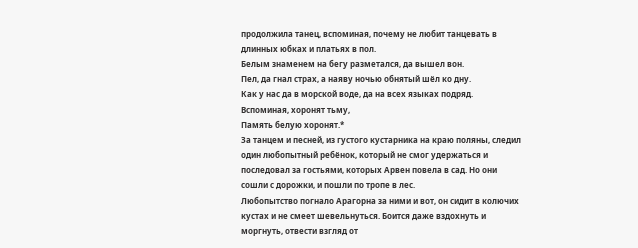продолжила танец, вспоминая, почему не любит танцевать в длинных юбках и платьях в пол.
Белым знаменем на бегу разметался, да вышел вон.
Пел, да гнал страх, а наяву ночью обнятый шёл ко дну.
Как у нас да в морской воде, да на всех языках подряд.
Вспоминая, хоронят тьму,
Память белую хоронят.*
За танцем и песней, из густого кустарника на краю поляны, следил один любопытный ребёнок, который не смог удержаться и последовал за гостьями, которых Арвен повела в сад. Но они сошли с дорожки, и пошли по тропе в лес.
Любопытство погнало Арагорна за ними и вот, он сидит в колючих кустах и не смеет шевельнуться. Боится даже вздохнуть и моргнуть, отвести взгляд от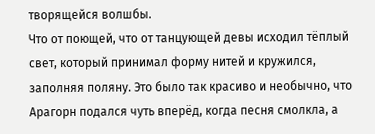творящейся волшбы.
Что от поющей, что от танцующей девы исходил тёплый свет, который принимал форму нитей и кружился, заполняя поляну. Это было так красиво и необычно, что Арагорн подался чуть вперёд, когда песня смолкла, а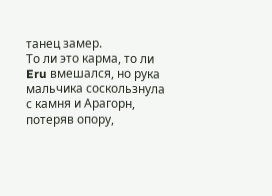танец замер.
То ли это карма, то ли Eru вмешался, но рука мальчика соскользнула с камня и Арагорн, потеряв опору,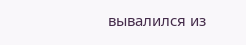вывалился из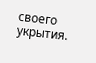своего укрытия.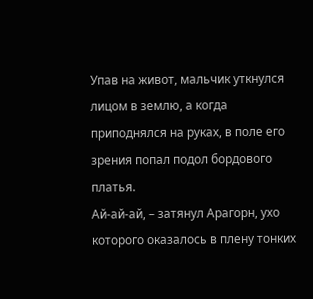Упав на живот, мальчик уткнулся лицом в землю, а когда приподнялся на руках, в поле его зрения попал подол бордового платья.
Ай-ай-ай, – затянул Арагорн, ухо которого оказалось в плену тонких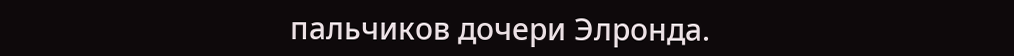пальчиков дочери Элронда.